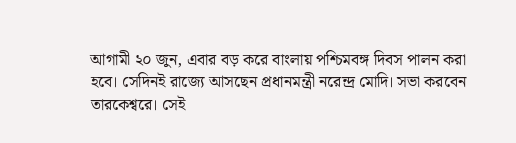আগামী ২০ জুন, এবার বড় করে বাংলায় পশ্চিমবঙ্গ দিবস পালন করা হবে। সেদিনই রাজ্যে আসছেন প্রধানমন্ত্রী নরেন্দ্র মোদি। সভা করবেন তারকেশ্বরে। সেই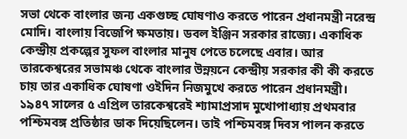সভা থেকে বাংলার জন্য একগুচ্ছ ঘোষণাও করতে পারেন প্রধানমন্ত্রী নরেন্দ্র মোদি। বাংলায় বিজেপি ক্ষমতায়। ডবল ইঞ্জিন সরকার রাজ্যে। একাধিক কেন্দ্রীয় প্রকল্পের সুফল বাংলার মানুষ পেতে চলেছে এবার। আর তারকেশ্বরের সভামঞ্চ থেকে বাংলার উন্নয়নে কেন্দ্রীয় সরকার কী কী করতে চায় তার একাধিক ঘোষণা ওইদিন নিজমুখে করতে পারেন প্রধানমন্ত্রী।
১৯৪৭ সালের ৫ এপ্রিল তারকেশ্বরেই শ্যামাপ্রসাদ মুখোপাধ্যায় প্রথমবার পশ্চিমবঙ্গ প্রতিষ্ঠার ডাক দিয়েছিলেন। তাই পশ্চিমবঙ্গ দিবস পালন করতে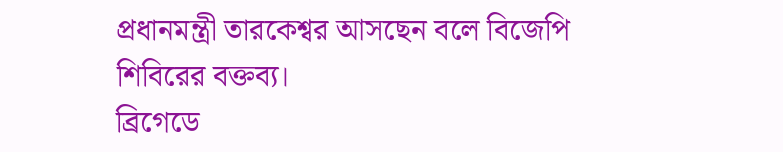প্রধানমন্ত্রী তারকেশ্বর আসছেন বলে বিজেপি শিবিরের বক্তব্য।
ব্রিগেডে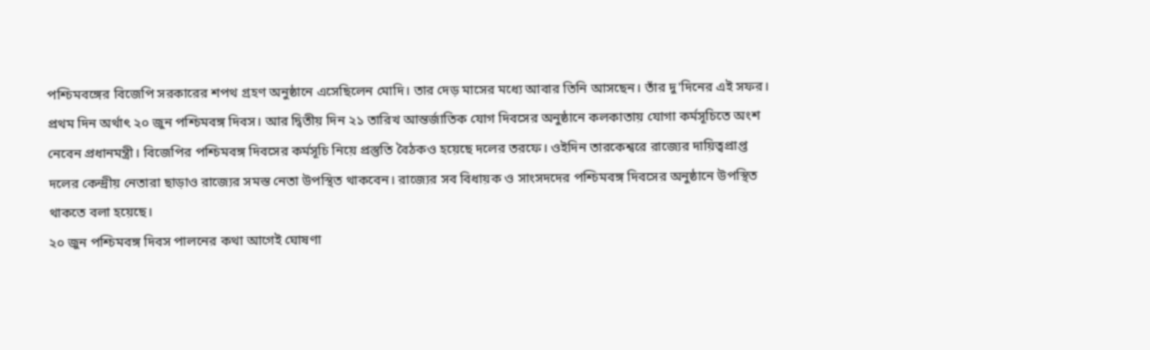পশ্চিমবঙ্গের বিজেপি সরকারের শপথ গ্রহণ অনুষ্ঠানে এসেছিলেন মোদি। তার দেড় মাসের মধ্যে আবার তিনি আসছেন। তাঁর দু'দিনের এই সফর। প্রথম দিন অর্থাৎ ২০ জুন পশ্চিমবঙ্গ দিবস। আর দ্বিতীয় দিন ২১ তারিখ আন্তর্জাতিক যোগ দিবসের অনুষ্ঠানে কলকাতায় যোগা কর্মসূচিতে অংশ নেবেন প্রধানমন্ত্রী। বিজেপির পশ্চিমবঙ্গ দিবসের কর্মসূচি নিয়ে প্রস্তুতি বৈঠকও হয়েছে দলের তরফে। ওইদিন তারকেশ্বরে রাজ্যের দায়িত্বপ্রাপ্ত দলের কেন্দ্রীয় নেতারা ছাড়াও রাজ্যের সমস্ত নেতা উপস্থিত থাকবেন। রাজ্যের সব বিধায়ক ও সাংসদদের পশ্চিমবঙ্গ দিবসের অনুষ্ঠানে উপস্থিত থাকতে বলা হয়েছে।
২০ জুন পশ্চিমবঙ্গ দিবস পালনের কথা আগেই ঘোষণা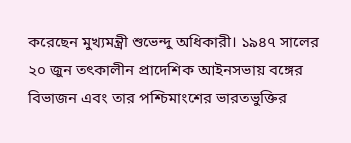করেছেন মুখ্যমন্ত্রী শুভেন্দু অধিকারী। ১৯৪৭ সালের ২০ জুন তৎকালীন প্রাদেশিক আইনসভায় বঙ্গের বিভাজন এবং তার পশ্চিমাংশের ভারতভুক্তির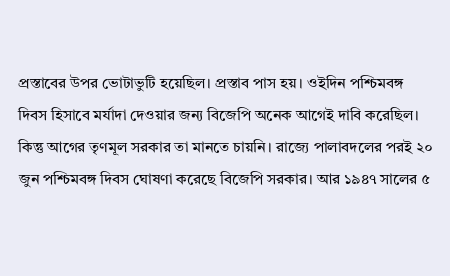প্রস্তাবের উপর ভোটাভুটি হয়েছিল। প্রস্তাব পাস হয়। ওইদিন পশ্চিমবঙ্গ দিবস হিসাবে মর্যাদা দেওয়ার জন্য বিজেপি অনেক আগেই দাবি করেছিল। কিন্তু আগের তৃণমূল সরকার তা মানতে চায়নি। রাজ্যে পালাবদলের পরই ২০ জুন পশ্চিমবঙ্গ দিবস ঘোষণা করেছে বিজেপি সরকার। আর ১৯৪৭ সালের ৫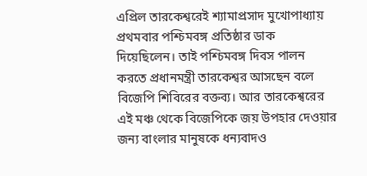এপ্রিল তারকেশ্বরেই শ্যামাপ্রসাদ মুখোপাধ্যায় প্রথমবার পশ্চিমবঙ্গ প্রতিষ্ঠার ডাক দিয়েছিলেন। তাই পশ্চিমবঙ্গ দিবস পালন করতে প্রধানমন্ত্রী তারকেশ্বর আসছেন বলে বিজেপি শিবিরের বক্তব্য। আর তারকেশ্বরের এই মঞ্চ থেকে বিজেপিকে জয় উপহার দেওয়ার জন্য বাংলার মানুষকে ধন্যবাদও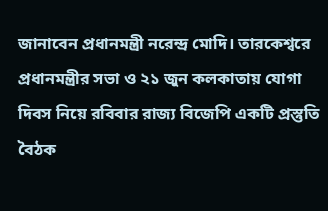জানাবেন প্রধানমন্ত্রী নরেন্দ্র মোদি। তারকেশ্বরে প্রধানমন্ত্রীর সভা ও ২১ জুন কলকাতায় যোগা দিবস নিয়ে রবিবার রাজ্য বিজেপি একটি প্রস্তুতি বৈঠক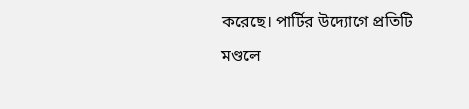করেছে। পার্টির উদ্যোগে প্রতিটি মণ্ডলে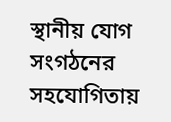স্থানীয় যোগ সংগঠনের সহযোগিতায়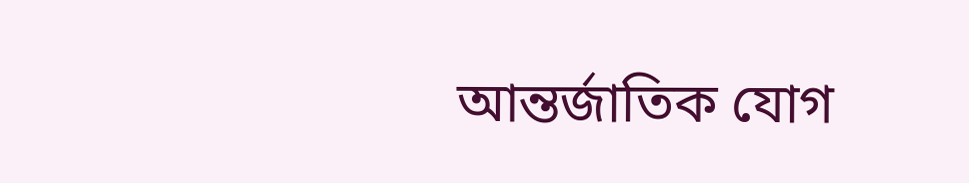আন্তর্জাতিক যোগ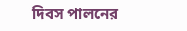দিবস পালনের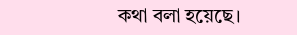কথা বলা হয়েছে।